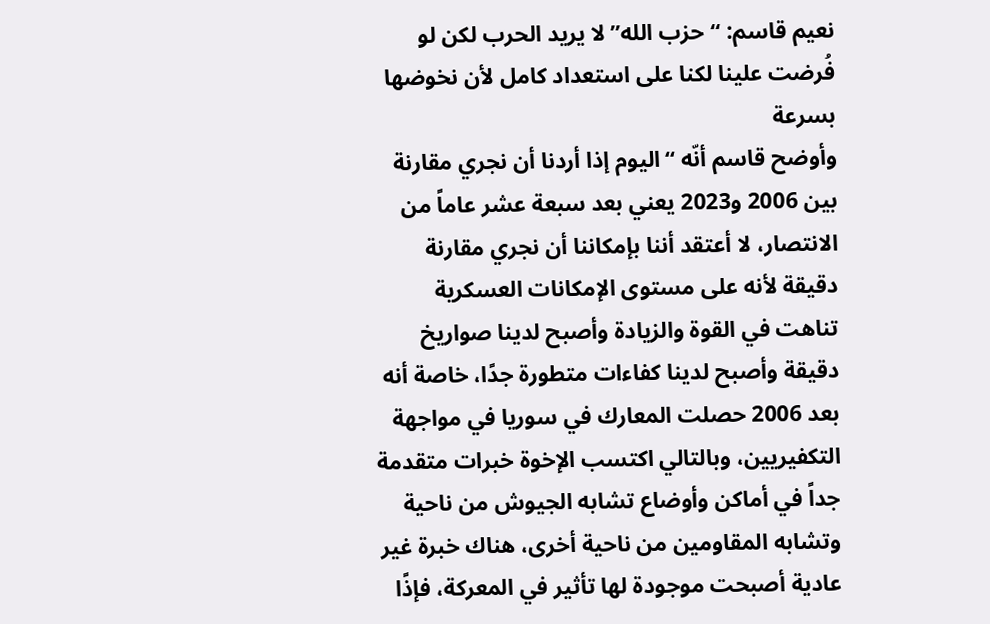نعيم قاسم: “حزب الله” لا يريد الحرب لكن لو فُرضت علينا لكنا على استعداد كامل لأن نخوضها بسرعة
وأوضح قاسم أنّه “اليوم إذا أردنا أن نجري مقارنة بين 2006 و2023 يعني بعد سبعة عشر عاماً من الانتصار، لا أعتقد أننا بإمكاننا أن نجري مقارنة دقيقة لأنه على مستوى الإمكانات العسكرية تناهت في القوة والزيادة وأصبح لدينا صواريخ دقيقة وأصبح لدينا كفاءات متطورة جدًا، خاصة أنه بعد 2006 حصلت المعارك في سوريا في مواجهة التكفيريين، وبالتالي اكتسب الإخوة خبرات متقدمة جداً في أماكن وأوضاع تشابه الجيوش من ناحية وتشابه المقاومين من ناحية أخرى، هناك خبرة غير عادية أصبحت موجودة لها تأثير في المعركة، فإذًا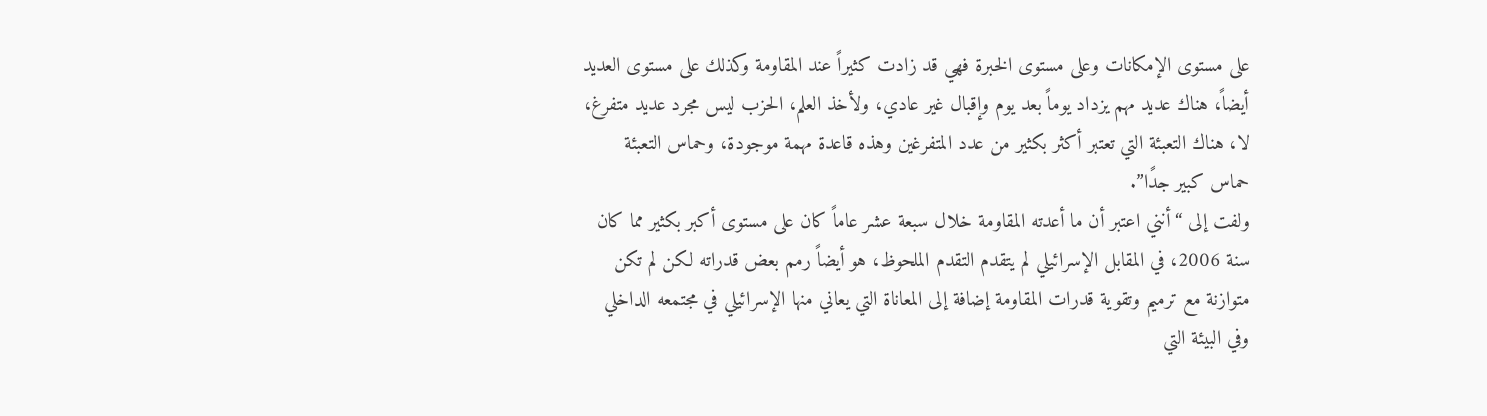على مستوى الإمكانات وعلى مستوى الخبرة فهي قد زادت كثيراً عند المقاومة وكذلك على مستوى العديد أيضاً، هناك عديد مهم يزداد يوماً بعد يوم وإقبال غير عادي، ولأخذ العلم، الحزب ليس مجرد عديد متفرغ، لا، هناك التعبئة التي تعتبر أكثر بكثير من عدد المتفرغين وهذه قاعدة مهمة موجودة، وحماس التعبئة حماس كبير جدًا”.
ولفت إلى “أنني اعتبر أن ما أعدته المقاومة خلال سبعة عشر عاماً كان على مستوى أكبر بكثير مما كان سنة 2006، في المقابل الإسرائيلي لم يتقدم التقدم الملحوظ، هو أيضاً رمم بعض قدراته لكن لم تكن متوازنة مع ترميم وتقوية قدرات المقاومة إضافة إلى المعاناة التي يعاني منها الإسرائيلي في مجتمعه الداخلي وفي البيئة التي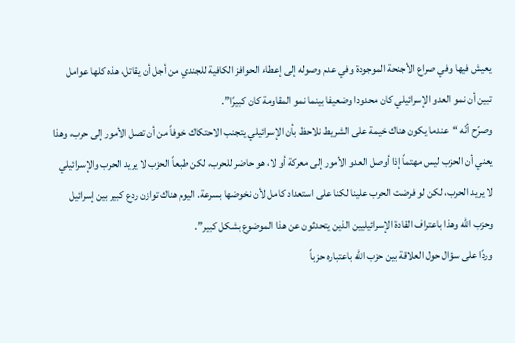يعيش فيها وفي صراع الأجنحة الموجودة وفي عدم وصوله إلى إعطاء الحوافز الكافية للجندي من أجل أن يقاتل، هذه كلها عوامل تبين أن نمو العدو الإسرائيلي كان محدودا وضعيفا بينما نمو المقاومة كان كبيرًا”.
وصرّح أنّه “عندما يكون هناك خيمة على الشريط نلاحظ بأن الإسرائيلي يتجنب الاحتكاك خوفاً من أن تصل الأمور إلى حرب، وهذا يعني أن الحزب ليس مهتماً إذا أوصل العدو الأمور إلى معركة أو لا، هو حاضر للحرب، لكن طبعاً الحزب لا يريد الحرب والإسرائيلي لا يريد الحرب، لكن لو فرضت الحرب علينا لكنا على استعداد كامل لأن نخوضها بسرعة. اليوم هناك توازن ردع كبير بين إسرائيل وحزب الله وهذا باعتراف القادة الإسرائيليين الذين يتحدثون عن هذا الموضوع بشكل كبير”.
وردًا على سؤال حول العلاقة بين حزب الله باعتباره حزباً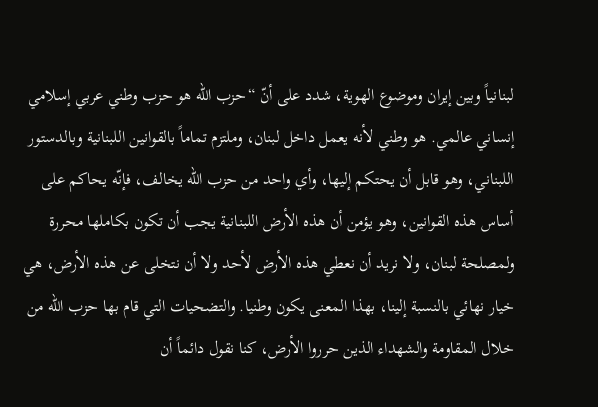لبنانياً وبين إيران وموضوع الهوية، شدد على أنّ “حزب الله هو حزب وطني عربي إسلامي إنساني عالمي. هو وطني لأنه يعمل داخل لبنان، وملتزم تماماً بالقوانين اللبنانية وبالدستور اللبناني، وهو قابل أن يحتكم إليها، وأي واحد من حزب الله يخالف، فإنّه يحاكم على أساس هذه القوانين، وهو يؤمن أن هذه الأرض اللبنانية يجب أن تكون بكاملها محررة ولمصلحة لبنان، ولا نريد أن نعطي هذه الأرض لأحد ولا أن نتخلى عن هذه الأرض، هي خيار نهائي بالنسبة إلينا، بهذا المعنى يكون وطنيا. والتضحيات التي قام بها حزب الله من خلال المقاومة والشهداء الذين حرروا الأرض، كنا نقول دائماً أن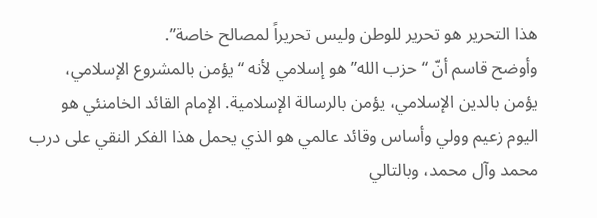هذا التحرير هو تحرير للوطن وليس تحريراً لمصالح خاصة”.
وأوضح قاسم أنّ “حزب الله” هو إسلامي لأنه “يؤمن بالمشروع الإسلامي، يؤمن بالدين الإسلامي، يؤمن بالرسالة الإسلامية. الإمام القائد الخامنئي هو اليوم زعيم وولي وأساس وقائد عالمي هو الذي يحمل هذا الفكر النقي على درب محمد وآل محمد، وبالتالي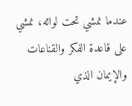عندما نمشي تحت لوائه، نمشي على قاعدة الفكر والقناعات والإيمان الذي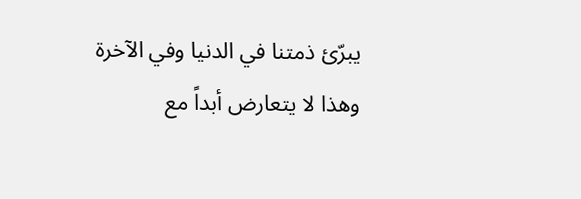يبرّئ ذمتنا في الدنيا وفي الآخرة وهذا لا يتعارض أبداً مع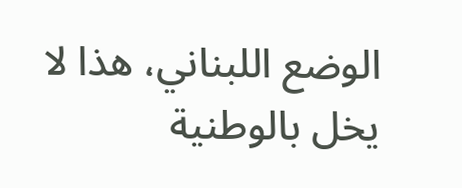الوضع اللبناني، هذا لا يخل بالوطنية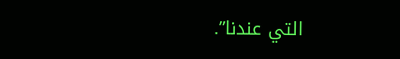التي عندنا”.